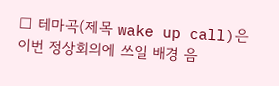□ 테마곡(제목 wake up call)은 이번 정상회의에 쓰일 배경 음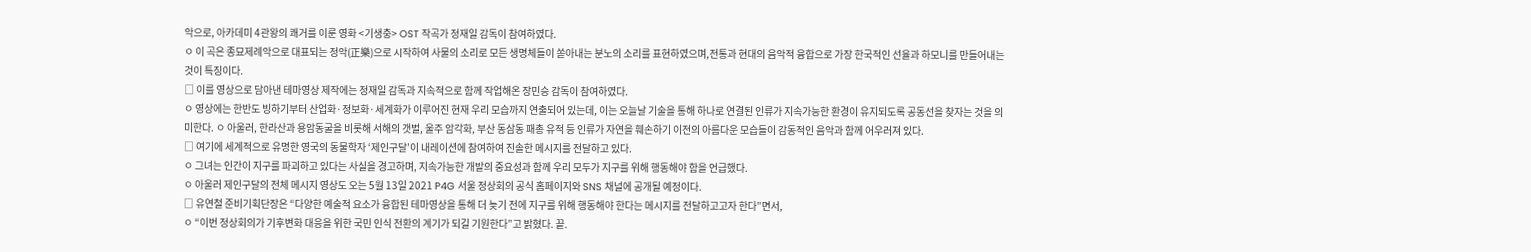악으로, 아카데미 4관왕의 쾌거를 이룬 영화 <기생충> OST 작곡가 정재일 감독이 참여하였다.
ㅇ 이 곡은 종묘제례악으로 대표되는 정악(正樂)으로 시작하여 사물의 소리로 모든 생명체들이 쏟아내는 분노의 소리를 표현하였으며,전통과 현대의 음악적 융합으로 가장 한국적인 선율과 하모니를 만들어내는 것이 특징이다.
□ 이를 영상으로 담아낸 테마영상 제작에는 정재일 감독과 지속적으로 함께 작업해온 장민승 감독이 참여하였다.
ㅇ 영상에는 한반도 빙하기부터 산업화·정보화·세계화가 이루어진 현재 우리 모습까지 연출되어 있는데, 이는 오늘날 기술을 통해 하나로 연결된 인류가 지속가능한 환경이 유지되도록 공동선을 찾자는 것을 의미한다. ㅇ 아울러, 한라산과 용암동굴을 비롯해 서해의 갯벌, 울주 암각화, 부산 동삼동 패총 유적 등 인류가 자연을 훼손하기 이전의 아름다운 모습들이 감동적인 음악과 함께 어우러져 있다.
□ 여기에 세계적으로 유명한 영국의 동물학자 ‘제인구달’이 내레이션에 참여하여 진솔한 메시지를 전달하고 있다.
ㅇ 그녀는 인간이 지구를 파괴하고 있다는 사실을 경고하며, 지속가능한 개발의 중요성과 함께 우리 모두가 지구를 위해 행동해야 함을 언급했다.
ㅇ 아울러 제인구달의 전체 메시지 영상도 오는 5월 13일 2021 P4G 서울 정상회의 공식 홈페이지와 SNS 채널에 공개될 예정이다.
□ 유연철 준비기획단장은 “다양한 예술적 요소가 융합된 테마영상을 통해 더 늦기 전에 지구를 위해 행동해야 한다는 메시지를 전달하고고자 한다”면서,
ㅇ “이번 정상회의가 기후변화 대응을 위한 국민 인식 전환의 계기가 되길 기원한다”고 밝혔다. 끝.